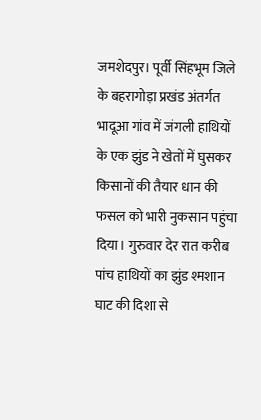जमशेदपुर। पूर्वी सिंहभूम जिले के बहरागोड़ा प्रखंड अंतर्गत भादूआ गांव में जंगली हाथियों के एक झुंड ने खेतों में घुसकर किसानों की तैयार धान की फसल को भारी नुकसान पहुंचा दिया। गुरुवार देर रात करीब पांच हाथियों का झुंड श्मशान घाट की दिशा से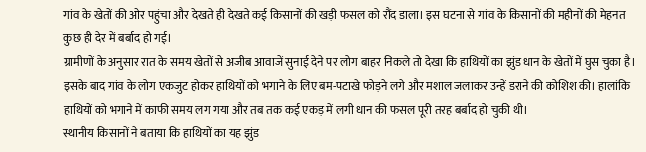गांव के खेतों की ओर पहुंचा और देखते ही देखते कई किसानों की खड़ी फसल को रौंद डाला। इस घटना से गांव के किसानों की महीनों की मेहनत कुछ ही देर में बर्बाद हो गई।
ग्रामीणों के अनुसार रात के समय खेतों से अजीब आवाजें सुनाई देने पर लोग बाहर निकले तो देखा कि हाथियों का झुंड धान के खेतों में घुस चुका है। इसके बाद गांव के लोग एकजुट होकर हाथियों को भगाने के लिए बम-पटाखे फोड़ने लगे और मशाल जलाकर उन्हें डराने की कोशिश की। हालांकि हाथियों को भगाने में काफी समय लग गया और तब तक कई एकड़ में लगी धान की फसल पूरी तरह बर्बाद हो चुकी थी।
स्थानीय किसानों ने बताया कि हाथियों का यह झुंड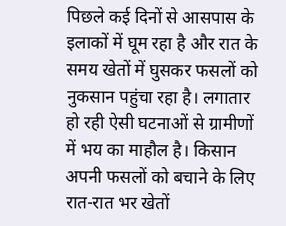पिछले कई दिनों से आसपास के इलाकों में घूम रहा है और रात के समय खेतों में घुसकर फसलों को नुकसान पहुंचा रहा है। लगातार हो रही ऐसी घटनाओं से ग्रामीणों में भय का माहौल है। किसान अपनी फसलों को बचाने के लिए रात-रात भर खेतों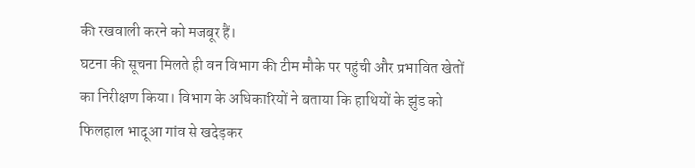की रखवाली करने को मजबूर हैं।
घटना की सूचना मिलते ही वन विभाग की टीम मौके पर पहुंची और प्रभावित खेतों का निरीक्षण किया। विभाग के अधिकारियों ने बताया कि हाथियों के झुंड को फिलहाल भादूआ गांव से खदेड़कर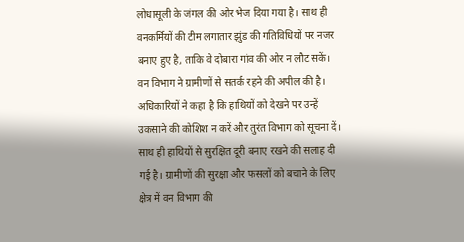लोधासूली के जंगल की ओर भेज दिया गया है। साथ ही वनकर्मियों की टीम लगातार झुंड की गतिविधियों पर नजर बनाए हुए है, ताकि वे दोबारा गांव की ओर न लौट सकें।
वन विभाग ने ग्रामीणों से सतर्क रहने की अपील की है। अधिकारियों ने कहा है कि हाथियों को देखने पर उन्हें उकसाने की कोशिश न करें और तुरंत विभाग को सूचना दें। साथ ही हाथियों से सुरक्षित दूरी बनाए रखने की सलाह दी गई है। ग्रामीणों की सुरक्षा और फसलों को बचाने के लिए क्षेत्र में वन विभाग की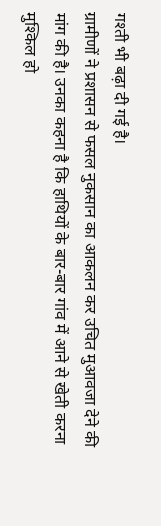गश्ती भी बढ़ा दी गई है।
ग्रामीणों ने प्रशासन से फसल नुकसान का आकलन कर उचित मुआवजा देने की मांग की है। उनका कहना है कि हाथियों के बार-बार गांव में आने से खेती करना मुश्किल हो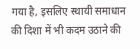गया है, इसलिए स्थायी समाधान की दिशा में भी कदम उठाने की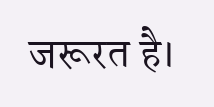जरूरत है।